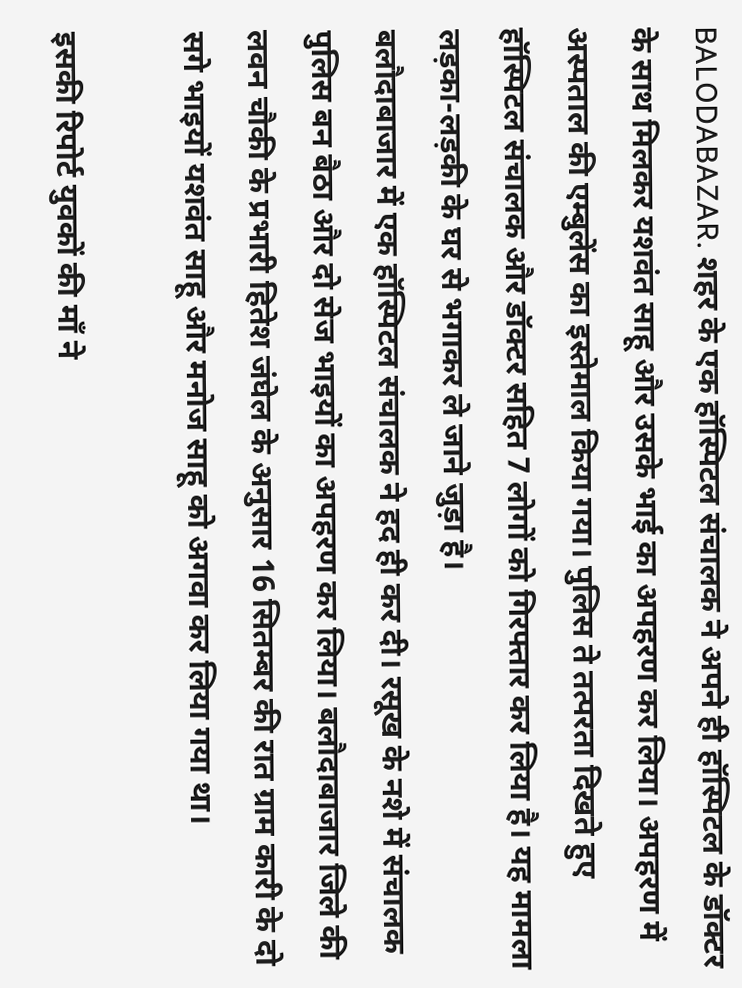BALODABAZAR. शहर के एक हॉस्पिटल संचालक ने अपने ही हॉस्पिटल के डॉक्टर के साथ मिलकर यशवंत साहू और उसके भाई का अपहरण कर लिया। अपहरण में अस्पताल की एम्बुलेंस का इस्तेमाल किया गया। पुलिस ते तत्परता दिखते हुए हॉस्पिटल संचालक और डॉक्टर सहित 7 लोगों को गिरफ्तार कर लिया है। यह मामला लड़का-लड़की के घर से भगाकर ले जाने जुड़ा है।
बलौदाबाजार में एक हॉस्पिटल संचालक ने हद ही कर दी। रसूख के नशे में संचालक पुलिस बन बैठा और दो सेज भाइयों का अपहरण कर लिया। बलौदाबाजार जिले की लवन चौकी के प्रभारी हितेश जंघेल के अनुसार 16 सितम्बर की रात ग्राम कारी के दो सगे भाइयों यशवंत साहू और मनोज साहू को अगवा कर लिया गया था।

इसकी रिपोर्ट युवकों की माँ ने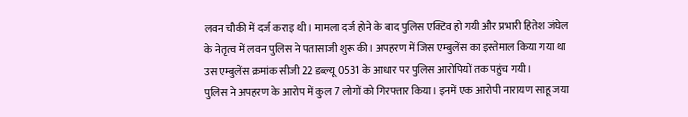लवन चौकी में दर्ज कराइ थी। मामला दर्ज होने के बाद पुलिस एक्टिव हो गयी और प्रभारी हितेश जंघेल के नेतृत्व में लवन पुलिस ने पतासाजी शुरू की। अपहरण में जिस एम्बुलेंस का इस्तेमाल किया गया था उस एम्बुलेंस क्रमांक सीजी 22 डब्ल्यू 0531 के आधार पर पुलिस आरोपियों तक पहुंच गयी।
पुलिस ने अपहरण के आरोप में कुल 7 लोगों को गिरफ्तार किया। इनमें एक आरोपी नारायण साहू जया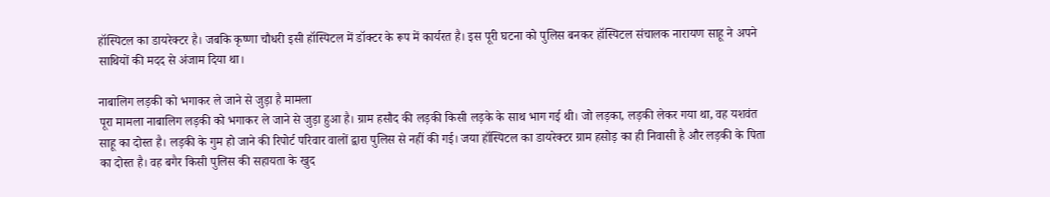हॉस्पिटल का डायरेक्टर है। जबकि कृष्णा चौधरी इसी हॉस्पिटल में डॉक्टर के रूप में कार्यरत है। इस पूरी घटना को पुलिस बनकर हॉस्पिटल संचालक नारायण साहू ने अपने साथियों की मदद से अंजाम दिया था।

नाबालिग लड़की को भगाकर ले जाने से जुड़ा है मामला
पूरा मामला नाबालिग लड़की को भगाकर ले जाने से जुड़ा हुआ है। ग्राम हसौद की लड़की किसी लड़के के साथ भाग गई थी। जो लड़का, लड़की लेकर गया था, वह यशवंत साहू का दोस्त है। लड़की के गुम हो जाने की रिपोर्ट परिवार वालों द्वारा पुलिस से नहीं की गई। जया हॉस्पिटल का डायरेक्टर ग्राम हसोड़ का ही निवासी है और लड़की के पिता का दोस्त है। वह बगैर किसी पुलिस की सहायता के खुद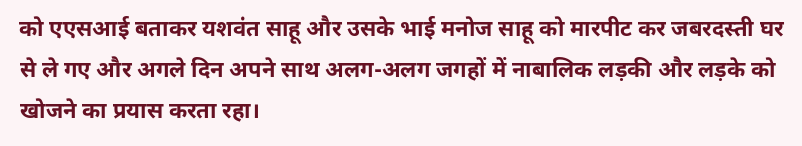को एएसआई बताकर यशवंत साहू और उसके भाई मनोज साहू को मारपीट कर जबरदस्ती घर से ले गए और अगले दिन अपने साथ अलग-अलग जगहों में नाबालिक लड़की और लड़के को खोजने का प्रयास करता रहा।